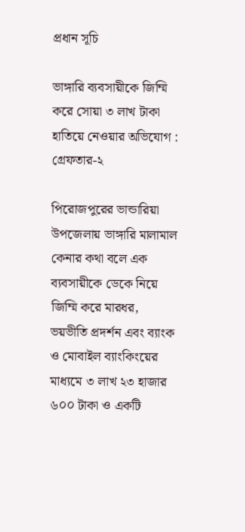প্রধান সূচি

ভাঙ্গারি ব্যবসায়ীকে জিম্মি করে সোয়া ৩ লাখ টাকা হাতিয়ে নেওয়ার অভিযোগ : গ্রেফতার-২

পিরোজপুরের ভান্ডারিয়া উপজেলায় ভাঙ্গারি মালামাল কেনার কথা বলে এক ব্যবসায়ীকে ডেকে নিয়ে জিম্মি করে মারধর, ভয়ভীতি প্রদর্শন এবং ব্যাংক ও মোবাইল ব্যাংকিংয়ের মাধ্যমে ৩ লাখ ২৩ হাজার ৬০০ টাকা ও একটি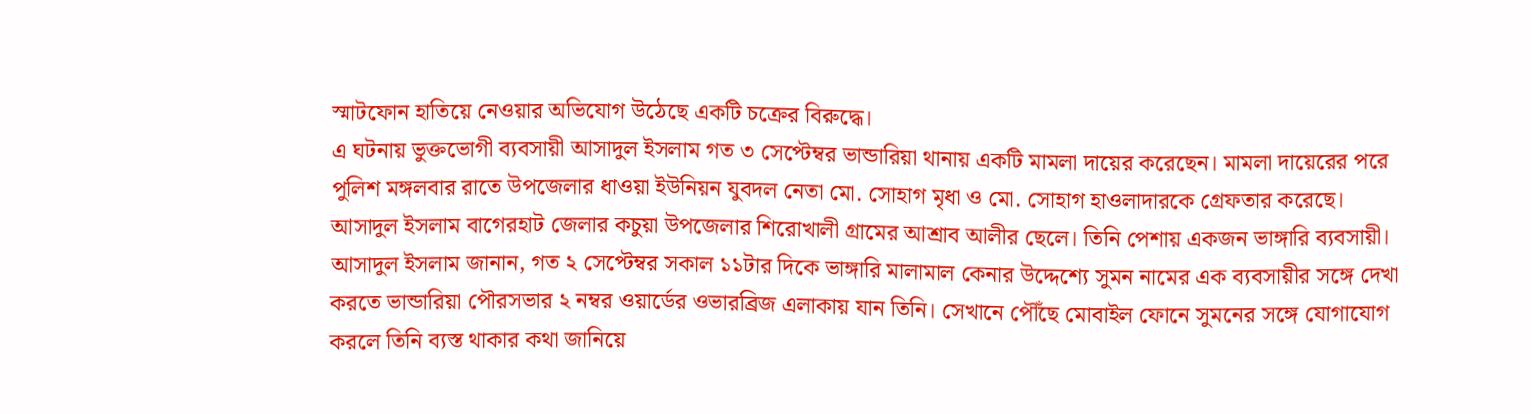স্মাটফোন হাতিয়ে নেওয়ার অভিযোগ উঠেছে একটি চক্রের বিরুদ্ধে।
এ ঘটনায় ভুক্তভোগী ব্যবসায়ী আসাদুল ইসলাম গত ৩ সেপ্টেম্বর ভান্ডারিয়া থানায় একটি মামলা দায়ের করেছেন। মামলা দায়েরের পরে পুলিশ মঙ্গলবার রাতে উপজেলার ধাওয়া ইউনিয়ন যুবদল নেতা মো. সোহাগ মৃধা ও মো. সোহাগ হাওলাদারকে গ্রেফতার করেছে।
আসাদুল ইসলাম বাগেরহাট জেলার কচুয়া উপজেলার শিরোখালী গ্রামের আশ্রাব আলীর ছেলে। তিনি পেশায় একজন ভাঙ্গারি ব্যবসায়ী।
আসাদুল ইসলাম জানান, গত ২ সেপ্টেম্বর সকাল ১১টার দিকে ভাঙ্গারি মালামাল কেনার উদ্দেশ্যে সুমন নামের এক ব্যবসায়ীর সঙ্গে দেখা করতে ভান্ডারিয়া পৌরসভার ২ নম্বর ওয়ার্ডের ওভারব্রিজ এলাকায় যান তিনি। সেখানে পৌঁছে মোবাইল ফোনে সুমনের সঙ্গে যোগাযোগ করলে তিনি ব্যস্ত থাকার কথা জানিয়ে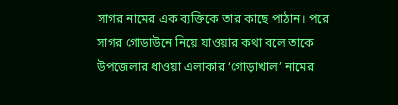সাগর নামের এক ব্যক্তিকে তার কাছে পাঠান। পরে সাগর গোডাউনে নিয়ে যাওয়ার কথা বলে তাকে উপজেলার ধাওয়া এলাকার ‘গোড়াখাল’ নামের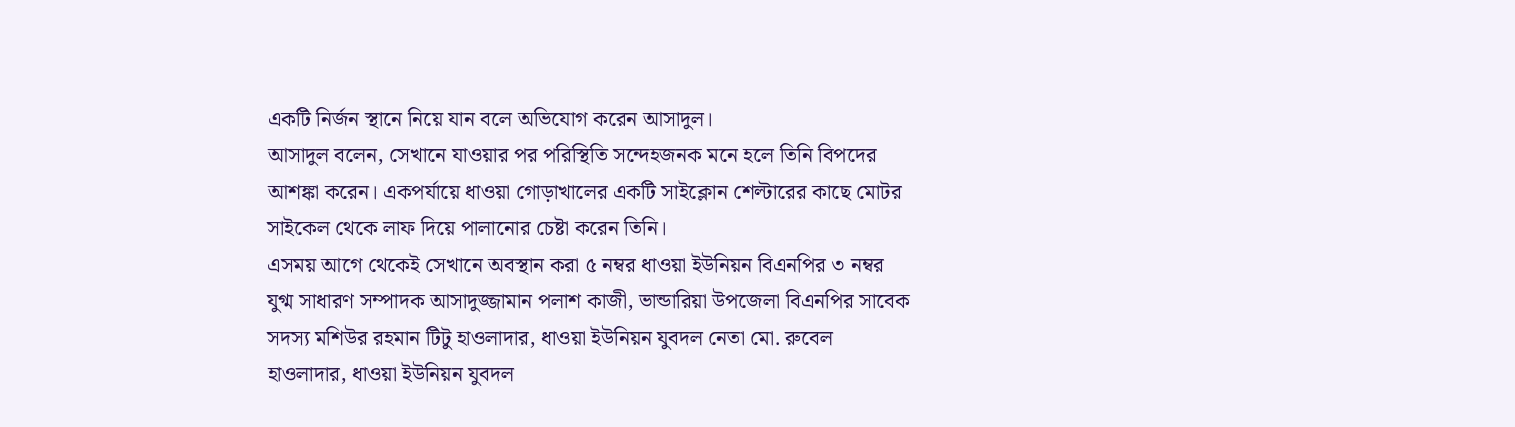একটি নির্জন স্থানে নিয়ে যান বলে অভিযোগ করেন আসাদুল।
আসাদুল বলেন, সেখানে যাওয়ার পর পরিস্থিতি সন্দেহজনক মনে হলে তিনি বিপদের আশঙ্কা করেন। একপর্যায়ে ধাওয়া গোড়াখালের একটি সাইক্লোন শেল্টারের কাছে মোটর সাইকেল থেকে লাফ দিয়ে পালানোর চেষ্টা করেন তিনি।
এসময় আগে থেকেই সেখানে অবস্থান করা ৫ নম্বর ধাওয়া ইউনিয়ন বিএনপির ৩ নম্বর যুগ্ম সাধারণ সম্পাদক আসাদুজ্জামান পলাশ কাজী, ভান্ডারিয়া উপজেলা বিএনপির সাবেক সদস্য মশিউর রহমান টিটু হাওলাদার, ধাওয়া ইউনিয়ন যুবদল নেতা মো. রুবেল হাওলাদার, ধাওয়া ইউনিয়ন যুবদল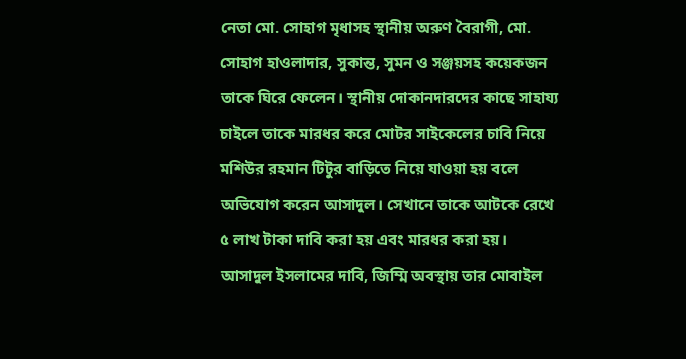নেতা মো. সোহাগ মৃধাসহ স্থানীয় অরুণ বৈরাগী, মো. সোহাগ হাওলাদার, সুকান্ত, সুমন ও সঞ্জয়সহ কয়েকজন তাকে ঘিরে ফেলেন। স্থানীয় দোকানদারদের কাছে সাহায্য চাইলে তাকে মারধর করে মোটর সাইকেলের চাবি নিয়ে মশিউর রহমান টিটুর বাড়িতে নিয়ে যাওয়া হয় বলে অভিযোগ করেন আসাদুল। সেখানে তাকে আটকে রেখে ৫ লাখ টাকা দাবি করা হয় এবং মারধর করা হয়।
আসাদুল ইসলামের দাবি, জিম্মি অবস্থায় তার মোবাইল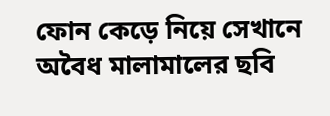ফোন কেড়ে নিয়ে সেখানে অবৈধ মালামালের ছবি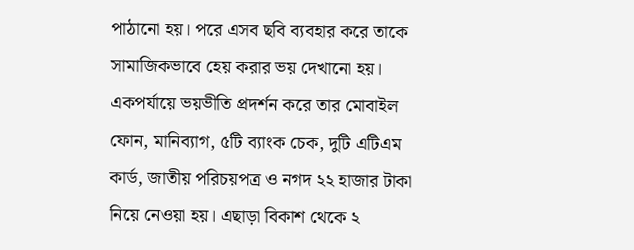পাঠানো হয়। পরে এসব ছবি ব্যবহার করে তাকে সামাজিকভাবে হেয় করার ভয় দেখানো হয়। একপর্যায়ে ভয়ভীতি প্রদর্শন করে তার মোবাইল ফোন, মানিব্যাগ, ৫টি ব্যাংক চেক, দুটি এটিএম কার্ড, জাতীয় পরিচয়পত্র ও নগদ ২২ হাজার টাকা নিয়ে নেওয়া হয়। এছাড়া বিকাশ থেকে ২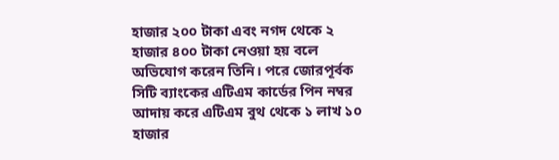হাজার ২০০ টাকা এবং নগদ থেকে ২ হাজার ৪০০ টাকা নেওয়া হয় বলে অভিযোগ করেন তিনি। পরে জোরপূর্বক সিটি ব্যাংকের এটিএম কার্ডের পিন নম্বর আদায় করে এটিএম বুথ থেকে ১ লাখ ১০ হাজার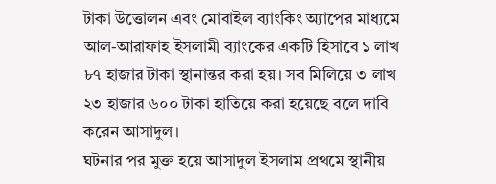টাকা উত্তোলন এবং মোবাইল ব্যাংকিং অ্যাপের মাধ্যমে আল-আরাফাহ ইসলামী ব্যাংকের একটি হিসাবে ১ লাখ ৮৭ হাজার টাকা স্থানান্তর করা হয়। সব মিলিয়ে ৩ লাখ ২৩ হাজার ৬০০ টাকা হাতিয়ে করা হয়েছে বলে দাবি করেন আসাদুল।
ঘটনার পর মুক্ত হয়ে আসাদুল ইসলাম প্রথমে স্থানীয়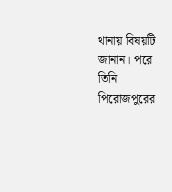থানায় বিষয়টি জানান। পরে তিনি পিরোজপুরের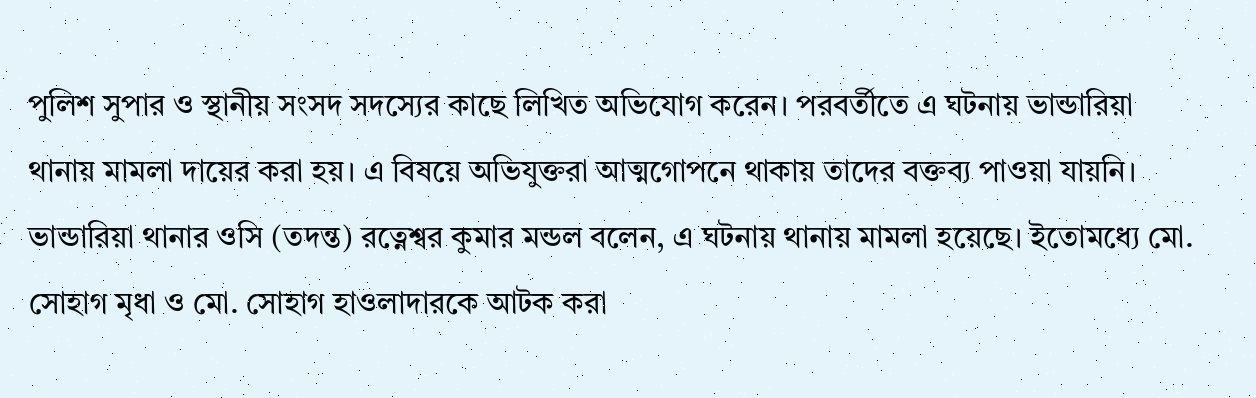পুলিশ সুপার ও স্থানীয় সংসদ সদস্যের কাছে লিখিত অভিযোগ করেন। পরবর্তীতে এ ঘটনায় ভান্ডারিয়া থানায় মামলা দায়ের করা হয়। এ বিষয়ে অভিযুক্তরা আত্মগোপনে থাকায় তাদের বক্তব্য পাওয়া যায়নি।
ভান্ডারিয়া থানার ওসি (তদন্ত) রত্নেশ্বর কুমার মন্ডল বলেন, এ ঘটনায় থানায় মামলা হয়েছে। ইতোমধ্যে মো. সোহাগ মৃধা ও মো. সোহাগ হাওলাদারকে আটক করা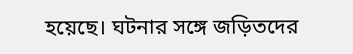হয়েছে। ঘটনার সঙ্গে জড়িতদের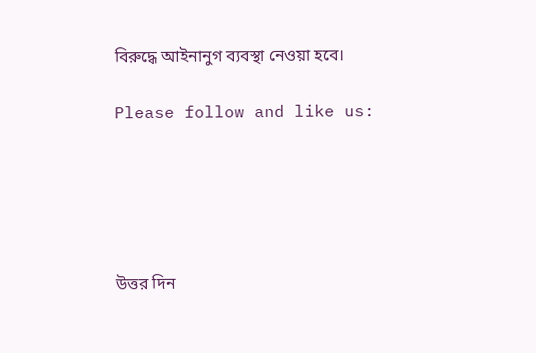বিরুদ্ধে আইনানুগ ব্যবস্থা নেওয়া হবে।

Please follow and like us:





উত্তর দিন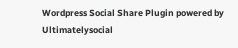Wordpress Social Share Plugin powered by Ultimatelysocial